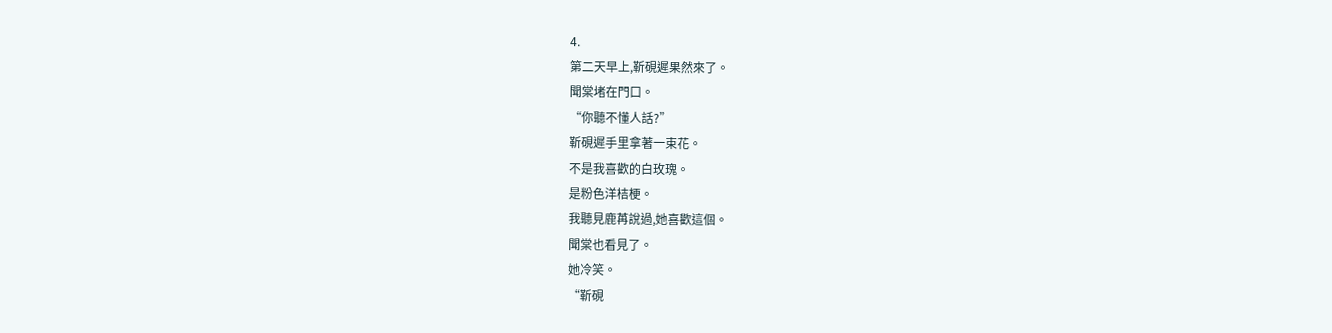4.
第二天早上,靳硯遲果然來了。
聞棠堵在門口。
“你聽不懂人話?”
靳硯遲手里拿著一束花。
不是我喜歡的白玫瑰。
是粉色洋桔梗。
我聽見鹿苒說過,她喜歡這個。
聞棠也看見了。
她冷笑。
“靳硯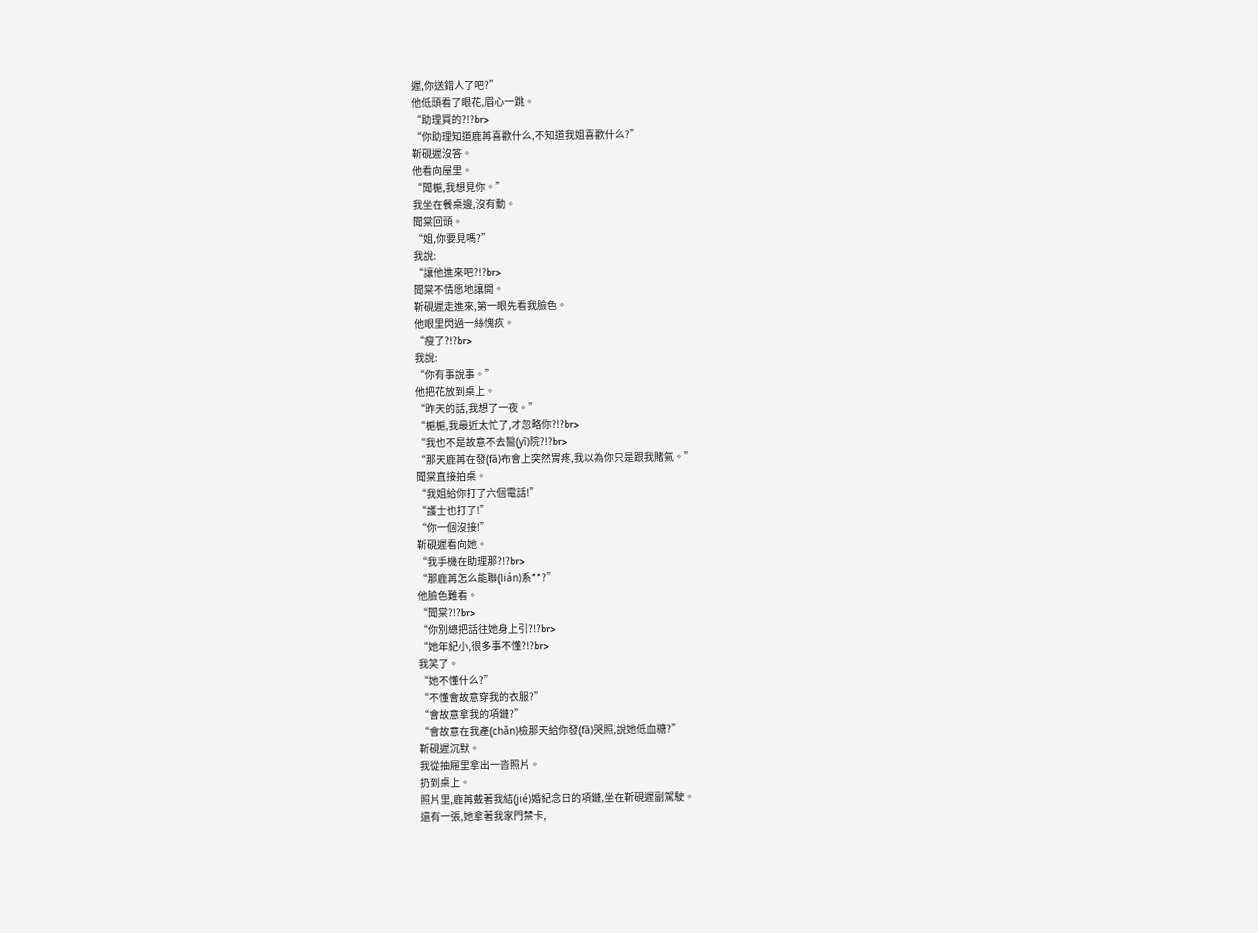遲,你送錯人了吧?”
他低頭看了眼花,眉心一跳。
“助理買的?!?br>
“你助理知道鹿苒喜歡什么,不知道我姐喜歡什么?”
靳硯遲沒答。
他看向屋里。
“聞梔,我想見你。”
我坐在餐桌邊,沒有動。
聞棠回頭。
“姐,你要見嗎?”
我說:
“讓他進來吧?!?br>
聞棠不情愿地讓開。
靳硯遲走進來,第一眼先看我臉色。
他眼里閃過一絲愧疚。
“瘦了?!?br>
我說:
“你有事說事。”
他把花放到桌上。
“昨天的話,我想了一夜。”
“梔梔,我最近太忙了,才忽略你?!?br>
“我也不是故意不去醫(yī)院?!?br>
“那天鹿苒在發(fā)布會上突然胃疼,我以為你只是跟我賭氣。”
聞棠直接拍桌。
“我姐給你打了六個電話!”
“護士也打了!”
“你一個沒接!”
靳硯遲看向她。
“我手機在助理那?!?br>
“那鹿苒怎么能聯(lián)系**?”
他臉色難看。
“聞棠?!?br>
“你別總把話往她身上引?!?br>
“她年紀小,很多事不懂?!?br>
我笑了。
“她不懂什么?”
“不懂會故意穿我的衣服?”
“會故意拿我的項鏈?”
“會故意在我產(chǎn)檢那天給你發(fā)哭照,說她低血糖?”
靳硯遲沉默。
我從抽屜里拿出一沓照片。
扔到桌上。
照片里,鹿苒戴著我結(jié)婚紀念日的項鏈,坐在靳硯遲副駕駛。
還有一張,她拿著我家門禁卡,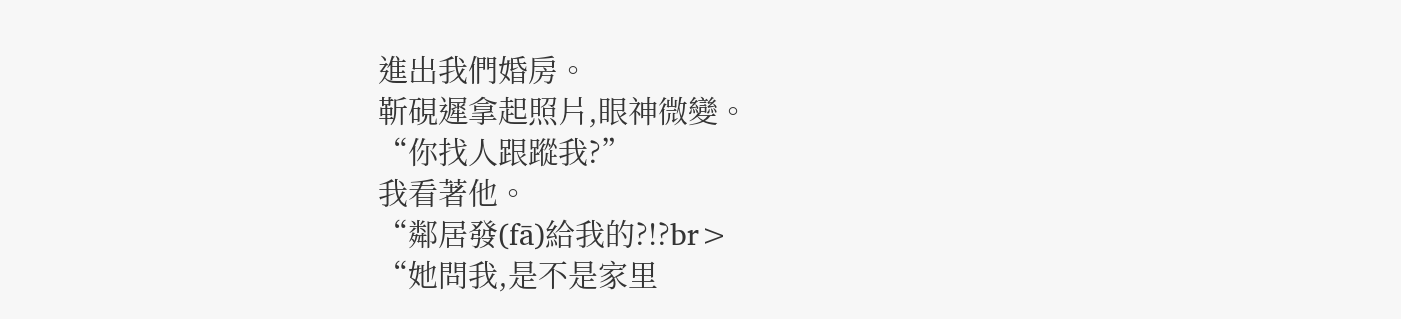進出我們婚房。
靳硯遲拿起照片,眼神微變。
“你找人跟蹤我?”
我看著他。
“鄰居發(fā)給我的?!?br>
“她問我,是不是家里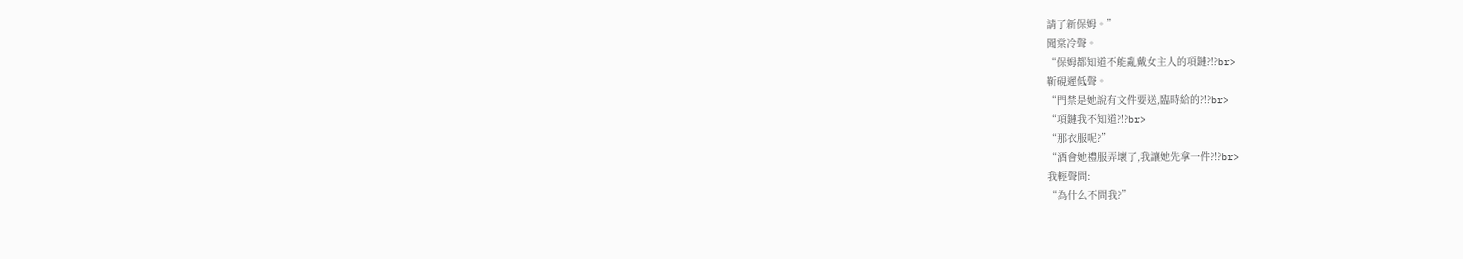請了新保姆。”
聞棠冷聲。
“保姆都知道不能亂戴女主人的項鏈?!?br>
靳硯遲低聲。
“門禁是她說有文件要送,臨時給的?!?br>
“項鏈我不知道?!?br>
“那衣服呢?”
“酒會她禮服弄壞了,我讓她先拿一件?!?br>
我輕聲問:
“為什么不問我?”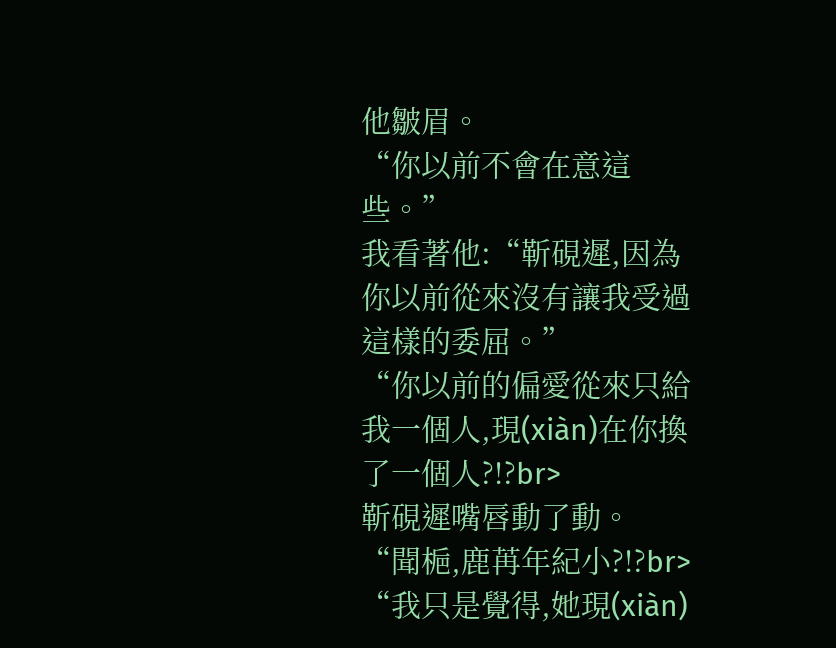他皺眉。
“你以前不會在意這些。”
我看著他:“靳硯遲,因為你以前從來沒有讓我受過這樣的委屈。”
“你以前的偏愛從來只給我一個人,現(xiàn)在你換了一個人?!?br>
靳硯遲嘴唇動了動。
“聞梔,鹿苒年紀小?!?br>
“我只是覺得,她現(xiàn)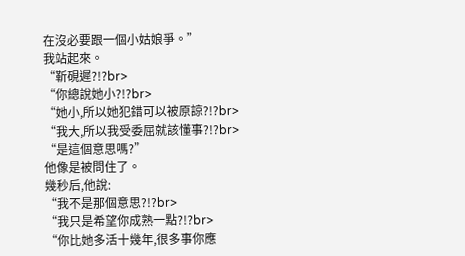在沒必要跟一個小姑娘爭。”
我站起來。
“靳硯遲?!?br>
“你總說她小?!?br>
“她小,所以她犯錯可以被原諒?!?br>
“我大,所以我受委屈就該懂事?!?br>
“是這個意思嗎?”
他像是被問住了。
幾秒后,他說:
“我不是那個意思?!?br>
“我只是希望你成熟一點?!?br>
“你比她多活十幾年,很多事你應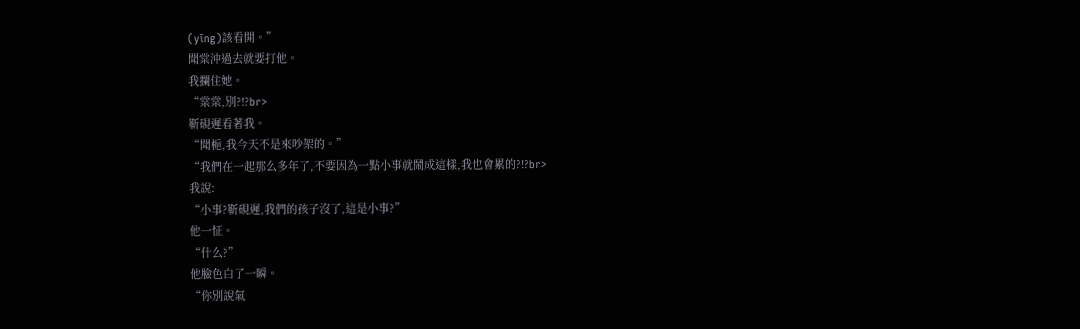(yīng)該看開。”
聞棠沖過去就要打他。
我攔住她。
“棠棠,別?!?br>
靳硯遲看著我。
“聞梔,我今天不是來吵架的。”
“我們在一起那么多年了,不要因為一點小事就鬧成這樣,我也會累的?!?br>
我說:
“小事?靳硯遲,我們的孩子沒了,這是小事?”
他一怔。
“什么?”
他臉色白了一瞬。
“你別說氣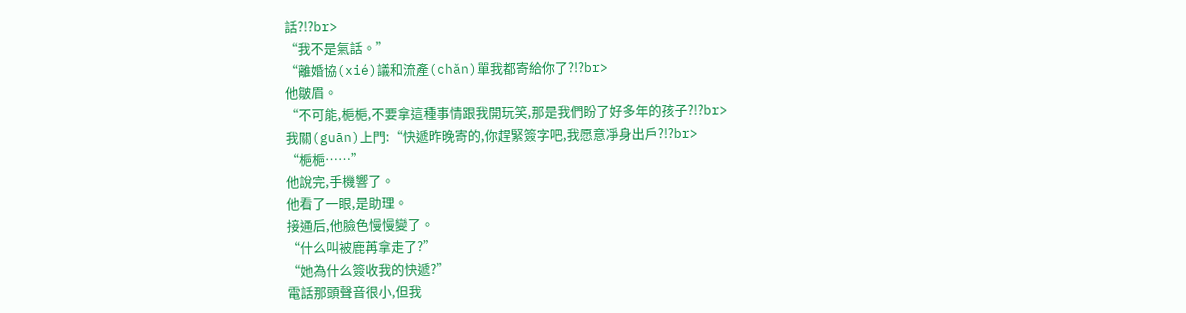話?!?br>
“我不是氣話。”
“離婚協(xié)議和流產(chǎn)單我都寄給你了?!?br>
他皺眉。
“不可能,梔梔,不要拿這種事情跟我開玩笑,那是我們盼了好多年的孩子?!?br>
我關(guān)上門:“快遞昨晚寄的,你趕緊簽字吧,我愿意凈身出戶?!?br>
“梔梔……”
他說完,手機響了。
他看了一眼,是助理。
接通后,他臉色慢慢變了。
“什么叫被鹿苒拿走了?”
“她為什么簽收我的快遞?”
電話那頭聲音很小,但我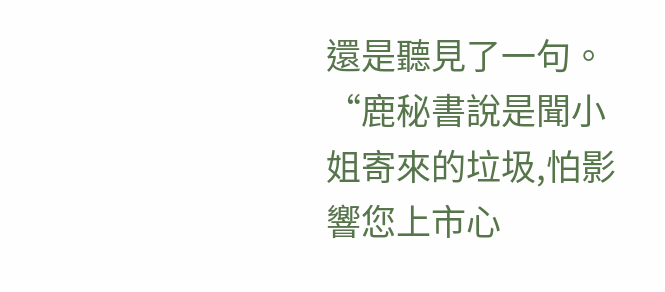還是聽見了一句。
“鹿秘書說是聞小姐寄來的垃圾,怕影響您上市心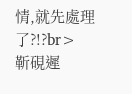情,就先處理了?!?br>
靳硯遲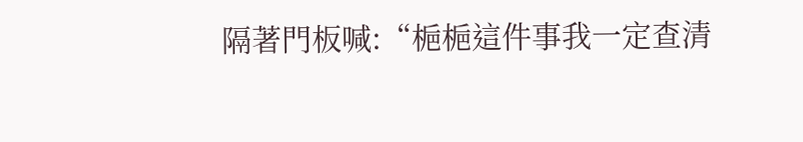隔著門板喊:“梔梔這件事我一定查清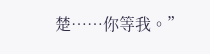楚……你等我。”